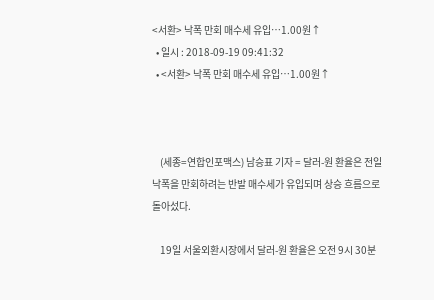<서환> 낙폭 만회 매수세 유입…1.00원↑
  • 일시 : 2018-09-19 09:41:32
  • <서환> 낙폭 만회 매수세 유입…1.00원↑



    (세종=연합인포맥스) 남승표 기자 = 달러-원 환율은 전일 낙폭을 만회하려는 반발 매수세가 유입되며 상승 흐름으로 돌아섰다.

    19일 서울외환시장에서 달러-원 환율은 오전 9시 30분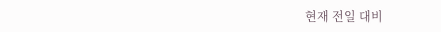현재 전일 대비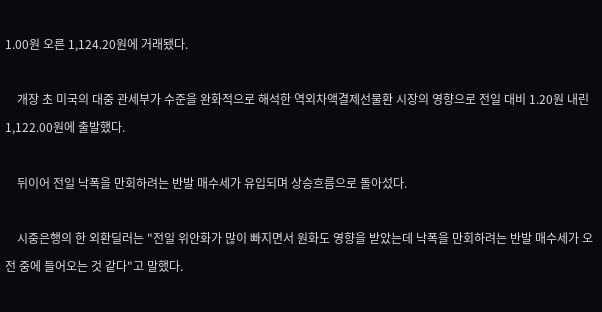1.00원 오른 1,124.20원에 거래됐다.

    개장 초 미국의 대중 관세부가 수준을 완화적으로 해석한 역외차액결제선물환 시장의 영향으로 전일 대비 1.20원 내린 1,122.00원에 출발했다.

    뒤이어 전일 낙폭을 만회하려는 반발 매수세가 유입되며 상승흐름으로 돌아섰다.

    시중은행의 한 외환딜러는 "전일 위안화가 많이 빠지면서 원화도 영향을 받았는데 낙폭을 만회하려는 반발 매수세가 오전 중에 들어오는 것 같다"고 말했다.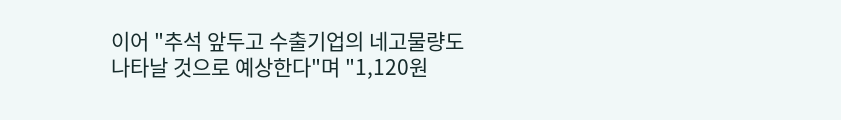이어 "추석 앞두고 수출기업의 네고물량도 나타날 것으로 예상한다"며 "1,120원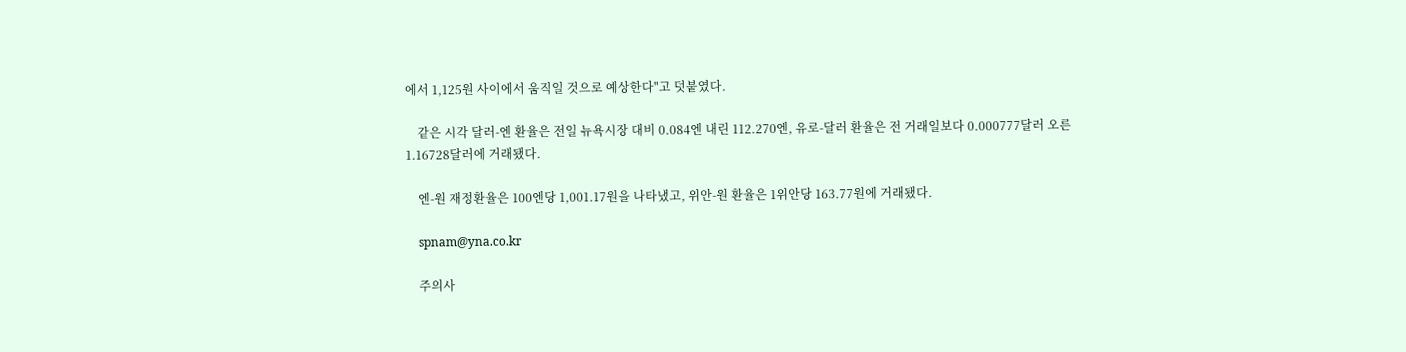에서 1,125원 사이에서 움직일 것으로 예상한다"고 덧붙였다.

    같은 시각 달러-엔 환율은 전일 뉴욕시장 대비 0.084엔 내린 112.270엔, 유로-달러 환율은 전 거래일보다 0.000777달러 오른 1.16728달러에 거래됐다.

    엔-원 재정환율은 100엔당 1,001.17원을 나타냈고, 위안-원 환율은 1위안당 163.77원에 거래됐다.

    spnam@yna.co.kr

    주의사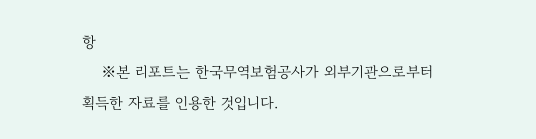항
    ※본 리포트는 한국무역보험공사가 외부기관으로부터 획득한 자료를 인용한 것입니다.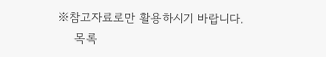※참고자료로만 활용하시기 바랍니다.
    목록